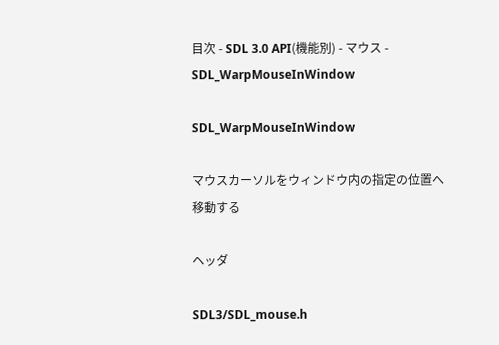目次 - SDL 3.0 API(機能別) - マウス - SDL_WarpMouseInWindow

SDL_WarpMouseInWindow

マウスカーソルをウィンドウ内の指定の位置へ移動する

ヘッダ

SDL3/SDL_mouse.h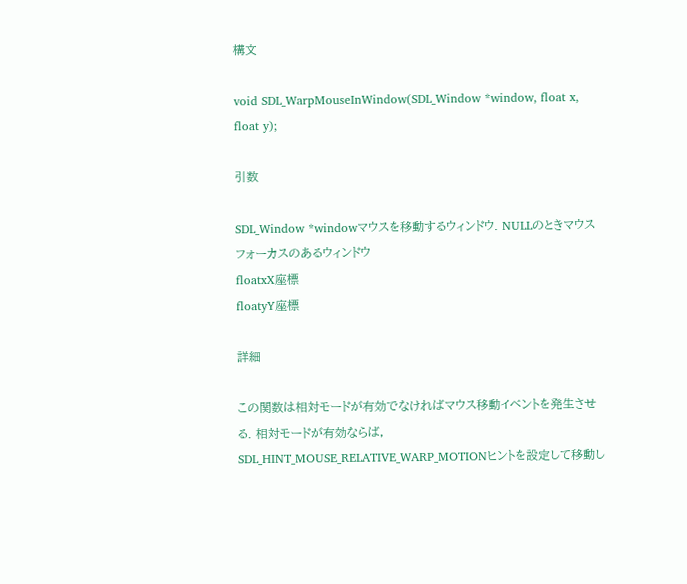構文

void SDL_WarpMouseInWindow(SDL_Window *window, float x, float y);

引数

SDL_Window *windowマウスを移動するウィンドウ. NULLのときマウスフォーカスのあるウィンドウ
floatxX座標
floatyY座標

詳細

この関数は相対モードが有効でなければマウス移動イベントを発生させる. 相対モードが有効ならば, SDL_HINT_MOUSE_RELATIVE_WARP_MOTIONヒントを設定して移動し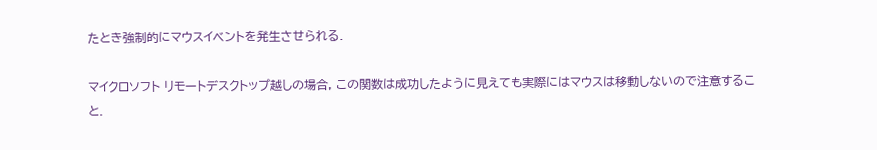たとき強制的にマウスイベントを発生させられる.

マイクロソフト リモートデスクトップ越しの場合, この関数は成功したように見えても実際にはマウスは移動しないので注意すること.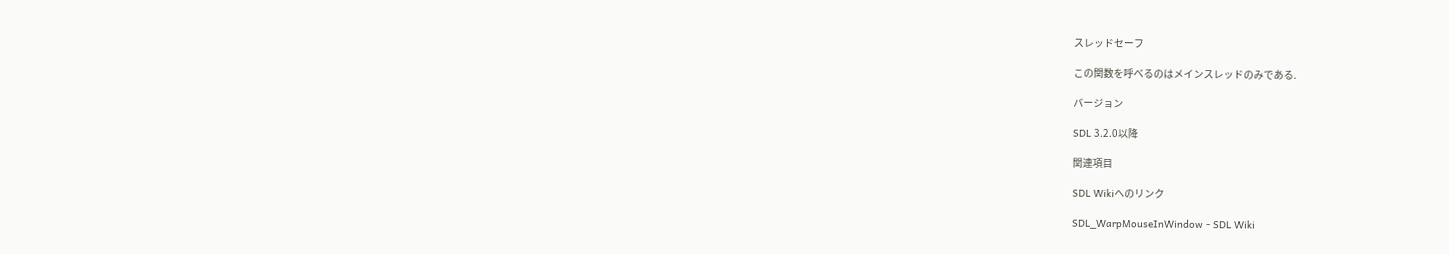スレッドセーフ

この関数を呼べるのはメインスレッドのみである.

バージョン

SDL 3.2.0以降

関連項目

SDL Wikiへのリンク

SDL_WarpMouseInWindow - SDL Wiki